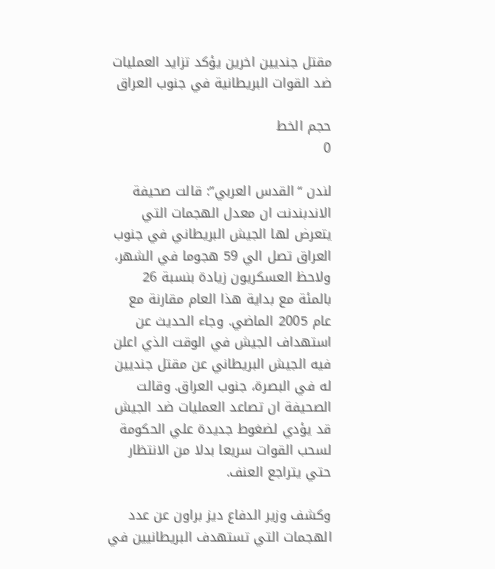مقتل جنديين اخرين يؤكد تزايد العمليات ضد القوات البريطانية في جنوب العراق

حجم الخط
0

لندن “القدس العربي”: قالت صحيفة الاندبندنت ان معدل الهجمات التي يتعرض لها الجيش البريطاني في جنوب العراق تصل الي 59 هجوما في الشهر، ولاحظ العسكريون زيادة بنسبة 26 بالمئة مع بداية هذا العام مقارنة مع عام 2005 الماضي. وجاء الحديث عن استهداف الجيش في الوقت الذي اعلن فيه الجيش البريطاني عن مقتل جنديين له في البصرة، جنوب العراق. وقالت الصحيفة ان تصاعد العمليات ضد الجيش قد يؤدي لضغوط جديدة علي الحكومة لسحب القوات سريعا بدلا من الانتظار حتي يتراجع العنف.

وكشف وزير الدفاع ديز براون عن عدد الهجمات التي تستهدف البريطانيين في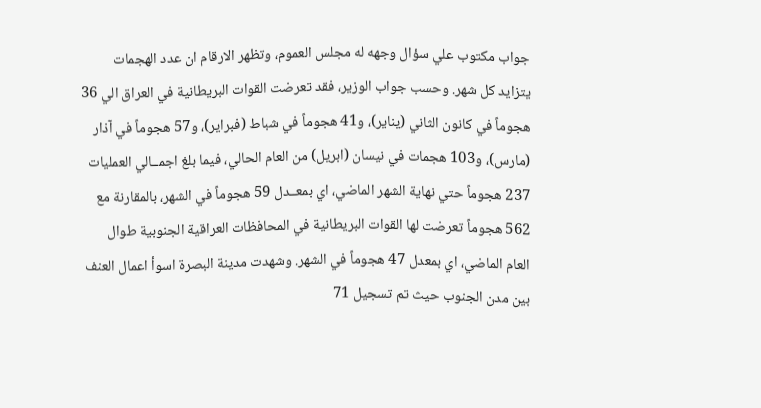جواب مكتوب علي سؤال وجهه له مجلس العموم، وتظهر الارقام ان عدد الهجمات يتزايد كل شهر. وحسب جواب الوزير، فقد تعرضت القوات البريطانية في العراق الي 36 هجوماً في كانون الثاني (يناير)، و41 هجوماً في شباط (فبراير)، و57 هجوماً في آذار (مارس)، و103 هجمات في نيسان (ابريل) من العام الحالي، فيما بلغ اجمــالي العمليات 237 هجوماً حتي نهاية الشهر الماضي، اي بمعــدل 59 هجوماً في الشهر، بالمقارنة مع 562 هجوماً تعرضت لها القوات البريطانية في المحافظات العراقية الجنوبية طوال العام الماضي، اي بمعدل 47 هجوماً في الشهر. وشهدت مدينة البصرة اسوأ اعمال العنف بين مدن الجنوب حيث تم تسجيل 71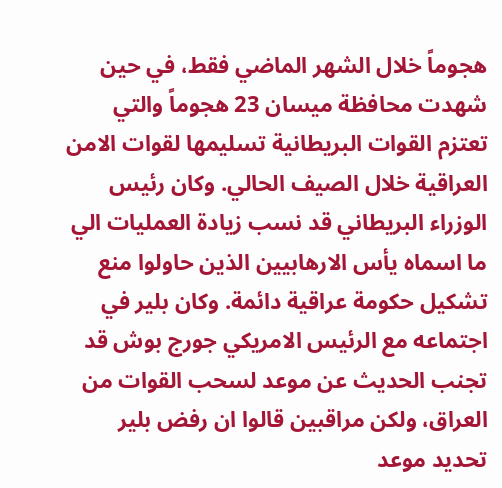هجوماً خلال الشهر الماضي فقط، في حين شهدت محافظة ميسان 23 هجوماً والتي تعتزم القوات البريطانية تسليمها لقوات الامن العراقية خلال الصيف الحالي. وكان رئيس الوزراء البريطاني قد نسب زيادة العمليات الي ما اسماه يأس الارهابيين الذين حاولوا منع تشكيل حكومة عراقية دائمة. وكان بلير في اجتماعه مع الرئيس الامريكي جورج بوش قد تجنب الحديث عن موعد لسحب القوات من العراق، ولكن مراقبين قالوا ان رفض بلير تحديد موعد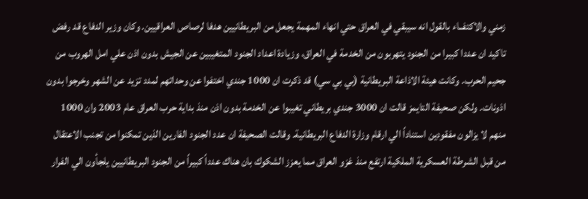زمني والاكتفــاء بالقول انه سيبقي في العراق حتي انهاء المهمة يجعل من البريطانيين هدفا لرصاص العراقيين. وكان وزير الدفاع قد رفض تاكيد ان عددا كبيرا من الجنود يتهربون من الخدمة في العراق، وزيادة اعداد الجنود المتغيبين عن الجيش بدون اذن علي امل الهروب من جحيم الحرب. وكانت هيئة الاذاعة البريطانية (بي بي سي) قد ذكرت ان 1000 جندي اختفوا عن وحداتهم لمدد تزيد عن الشهر وخرجوا بدون اذونات. ولكن صحيفة التايمز قالت ان 3000 جندي بريطاني تغيبوا عن الخدمة بدون اذن منذ بداية حرب العراق عام 2003 وان 1000 منهم لا يزالون مفقودين استناداً الي ارقام وزارة الدفاع البريطانية. وقالت الصحيفة ان عدد الجنود الفارين الذين تمكنوا من تجنب الاعتقال من قبل الشرطة العسكرية الملكية ارتفع منذ غزو العراق مما يعزز الشكوك بان هناك عدداً كبيراً من الجنود البريطانيين يلجأون الي الفرار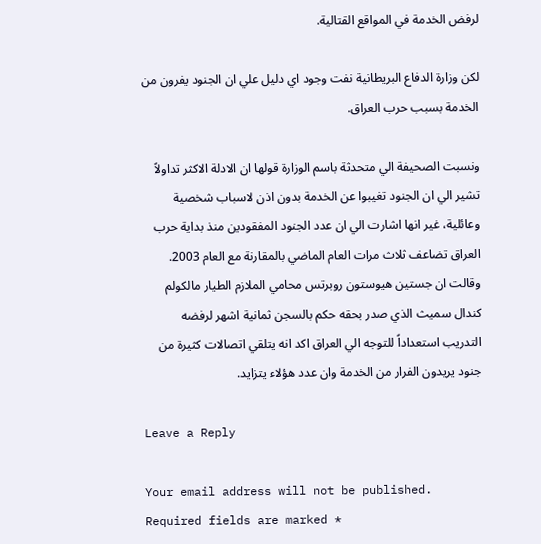لرفض الخدمة في المواقع القتالية.

لكن وزارة الدفاع البريطانية نفت وجود اي دليل علي ان الجنود يفرون من الخدمة بسبب حرب العراق.

ونسبت الصحيفة الي متحدثة باسم الوزارة قولها ان الادلة الاكثر تداولاً تشير الي ان الجنود تغيبوا عن الخدمة بدون اذن لاسباب شخصية وعائلية، غير انها اشارت الي ان عدد الجنود المفقودين منذ بداية حرب العراق تضاعف ثلاث مرات العام الماضي بالمقارنة مع العام 2003. وقالت ان جستين هيوستون روبرتس محامي الملازم الطيار مالكولم كندال سميث الذي صدر بحقه حكم بالسجن ثمانية اشهر لرفضه التدريب استعداداً للتوجه الي العراق اكد انه يتلقي اتصالات كثيرة من جنود يريدون الفرار من الخدمة وان عدد هؤلاء يتزايد.

Leave a Reply

Your email address will not be published. Required fields are marked *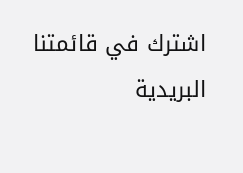اشترك في قائمتنا البريدية